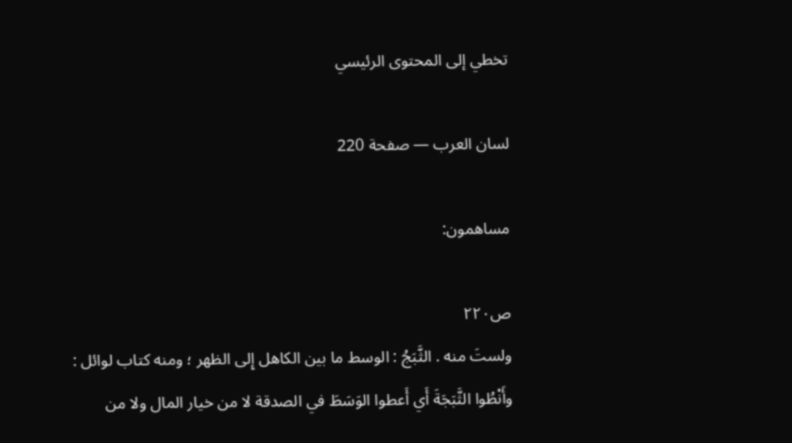تخطي إلى المحتوى الرئيسي

لسان العرب — صفحة 220

مساهمون:

ص٢٢٠
ولستَ منه . الثَّبَجُ : الوسط ما بين الكاهل إِلى الظهر ؛ ومنه كتاب لوائل : وأَنْطُوا الثَّبَجَةَ أَي أَعطوا الوَسَطَ في الصدقة لا من خيار المال ولا من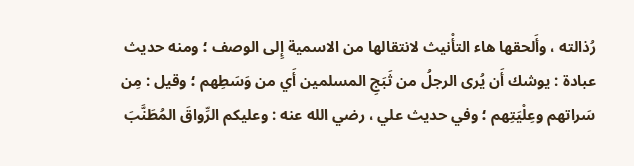رُذالته ، وأَلحقها هاء التأْنيث لانتقالها من الاسمية إِلى الوصف ؛ ومنه حديث عبادة : يوشك أَن يُرى الرجلُ من ثَبَجِ المسلمين أَي من وَسَطِهم ؛ وقيل : مِن سَراتهم وعِلْيَتِهم ؛ وفي حديث علي ، رضي الله عنه : وعليكم الرِّواقَ المُطَنَّبَ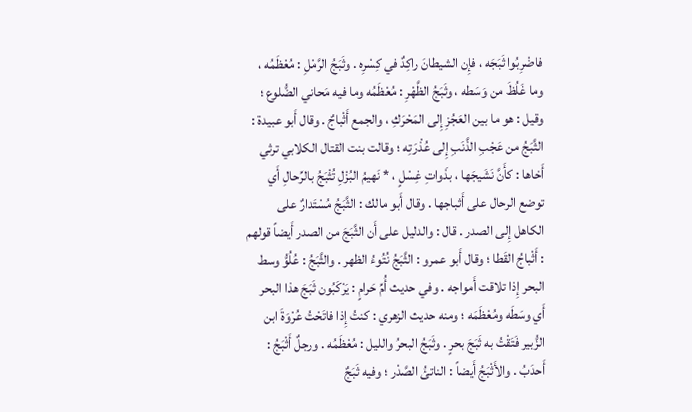فاضْرِبُوا ثَبَجَه ، فإِن الشيطانَ راكِدٌ في كِسْرِه . وثَبَجُ الرَّمْلِ : مُعْظَمُه ، وما غَلُظَ من وَسَطه ، وثَبَجُ الظَّهْرِ : مُعْظَمُه وما فيه مَحاني الضُّلوع ؛ وقيل : هو ما بين العَجُزِ إِلى المَحْرَكِ ، والجمع أَثْباجٌ . وقال أَبو عبيدة : الثَّبَجُ من عَجْبِ الذَّنَبِ إِلى عُذْرَتِه ؛ وقالت بنت القتال الكلابي ترثي أَخاها : كأَنَّ نَشَيجَها ، بذَواتِ غِسْلٍ ، * نَهيمُ البُزْلِ تُثْبَجُ بالرِّحالِ أَي توضع الرحال على أَثباجها . وقال أَبو مالك : الثَّبَجُ مُسْتَدارٌ على الكاهل إِلى الصدر . قال : والدليل على أَن الثَّبَجَ من الصدر أَيضاً قولهم : أَثْباجُ القَطا ؛ وقال أَبو عمرو : الثَّبَجُ نُتُوءُ الظهر . والثَّبَجُ : عُلُوُّ وسط البحر إِذا تلاقت أَمواجه . وفي حديث أُمِّ حَرامٍ : يَرْكَبُون ثَبَجَ هذا البحر أَي وسَطَه ومُعْظَمَه ؛ ومنه حديث الزهري : كنتُ إِذا فاتَحْتُ عُرْوَةَ ابن الزُّبير فَتَقْتُ به ثَبَجَ بحرٍ . وثَبَجُ البحرُ والليل : مُعْظَمُه . ورجلٌ أَثْبَجُ : أَحدَبُ . والأَثْبَجُ أَيضاً : الناتئُ الصَّدْر ؛ وفيه ثَبَجٌ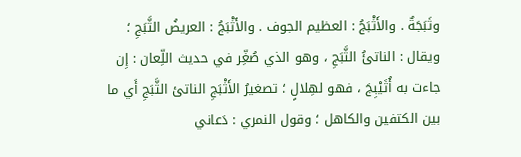وثَبَجَةٌ . والأَثْبَجُ : العظيم الجوف . والأَثْبَجُ : العريضُ الثَّبَجِ ؛ ويقال : الناتئُ الثَّبَجِ ، وهو الذي صُغِّر في حديث اللِّعان : إِن جاءت به أُثَيْبِجَ ، فهو لهِلالٍ ؛ تصغيرُ الأَثْبَجِ الناتئ الثَّبَجِ أَي ما بين الكتفين والكاهل ؛ وقول النمري : دَعاني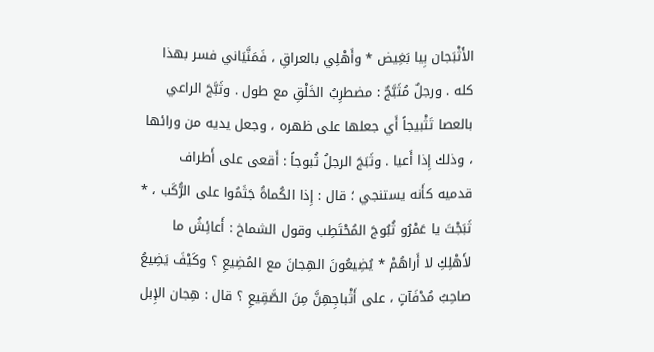الأَثْبَجان بِيا بَغِيض * وأَهْلِي بالعراقِ ، فَمَنَّيَاني فسر بهذا كله . ورجلٌ مُثَبَّجٌ : مضطرِبُ الخَلْقِ مع طول . وثَبَّجَ الراعي بالعصا تَثْبيجاً أَي جعلها على ظهره ، وجعل يديه من ورائها ، وذلك إِذا أَعيا . وثَبَجَ الرجلُ ثُبوجاً : أَقعى على أَطراف قدميه كأَنه يستنجي ؛ قال : إِذا الكُماةُ جَثَمُوا على الرُّكَب ، * ثَبَجْتَ يا عَمْرُو ثُبُوجَ المُحْتَطِب وقول الشماخ : أَعائِشُ ما لأَهْلِكِ لا أَراهُمْ * يُضِيعُونَ الهِجانَ مع المُضِيعِ ؟ وكَيْفَ يَضِيعُ صاحِبُ مُدْفَآتٍ ، على أَثْباجِهِنَّ مِنَ الصَّقِيعِ ؟ قال : هِجان الإِبل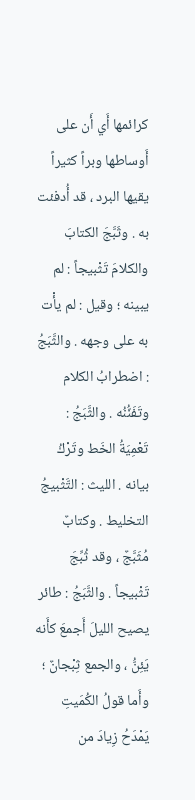كرائمها أَي أَن على أَوساطها وبراً كثيراً يقيها البرد ، قد أُدفئت به . وثَبَّجَ الكتابَ والكلامَ تَثْبيجاً : لم يبينه ؛ وقيل : لم يأْت به على وجهه . والثَّبَجُ : اضطرابُ الكلام وتَفَنُّنُه . والثَّبَجُ : تَعْمِيَةُ الخَط وتَرْكُ بيانه . الليث : التَّثْبيجُ التخليط . وكتابٌ مُثَبَّجٌ ، وقد ثُبِّجَ تَثْبيجاً . والثَّبَجُ : طائر يصيح الليلَ أَجمعَ كأَنه يَئِنُّ ، والجمع ثِبْجانٌ ؛ وأَما قولُ الكُمَيتِ يَمْدَحُ زِيادَ من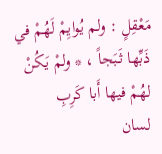مَعْقِلٍ : ولم يُوايِمْ لَهُمْ في ذَبِّها ثَبَجاً ، * ولمْ يَكُنْ لهُمْ فيها أَبا كَرِبِ
لسان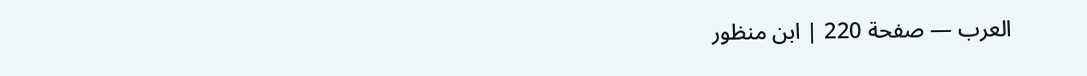العرب — صفحة 220 | ابن منظور